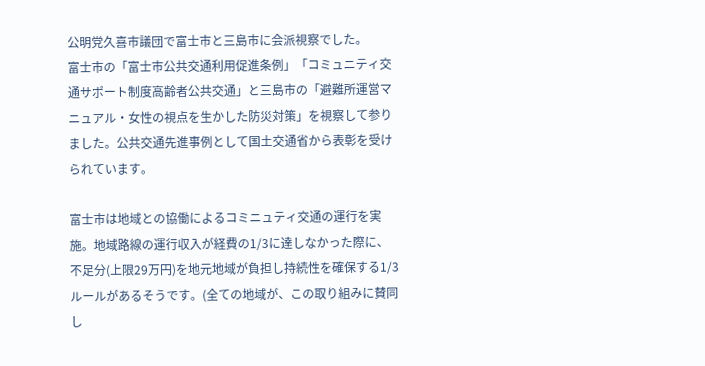公明党久喜市議団で富士市と三島市に会派視察でした。
富士市の「富士市公共交通利用促進条例」「コミュニティ交通サポート制度高齢者公共交通」と三島市の「避難所運営マニュアル・女性の視点を生かした防災対策」を視察して参りました。公共交通先進事例として国土交通省から表彰を受けられています。

富士市は地域との協働によるコミニュティ交通の運行を実施。地域路線の運行収入が経費の1/3に達しなかった際に、不足分(上限29万円)を地元地域が負担し持続性を確保する1/3ルールがあるそうです。(全ての地域が、この取り組みに賛同し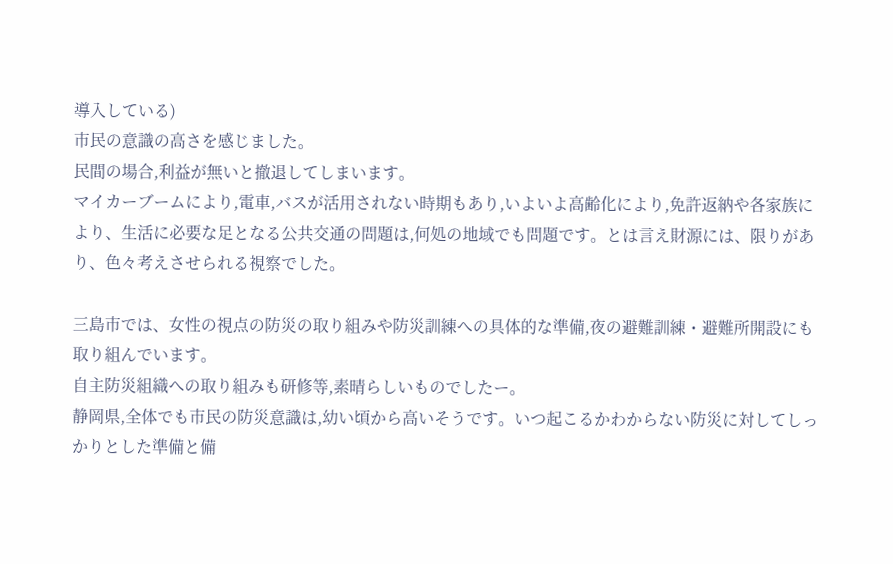導入している)
市民の意識の高さを感じました。
民間の場合,利益が無いと撤退してしまいます。
マイカーブームにより,電車,バスが活用されない時期もあり,いよいよ高齢化により,免許返納や各家族により、生活に必要な足となる公共交通の問題は,何処の地域でも問題です。とは言え財源には、限りがあり、色々考えさせられる視察でした。

三島市では、女性の視点の防災の取り組みや防災訓練への具体的な準備,夜の避難訓練・避難所開設にも取り組んでいます。
自主防災組織への取り組みも研修等,素晴らしいものでしたー。
静岡県,全体でも市民の防災意識は,幼い頃から高いそうです。いつ起こるかわからない防災に対してしっかりとした準備と備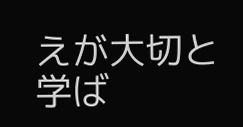えが大切と学ば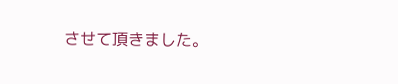させて頂きました。